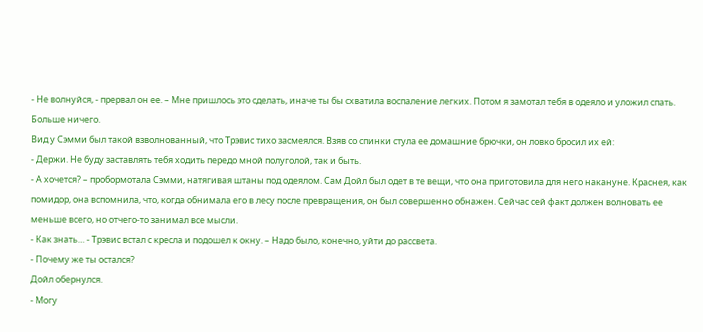- Не волнуйся, - прервал он ее. – Мне пришлось это сделать, иначе ты бы схватила воспаление легких. Потом я замотал тебя в одеяло и уложил спать. Больше ничего.
Вид у Сэмми был такой взволнованный, что Трэвис тихо засмеялся. Взяв со спинки стула ее домашние брючки, он ловко бросил их ей:
- Держи. Не буду заставлять тебя ходить передо мной полуголой, так и быть.
- А хочется? – пробормотала Сэмми, натягивая штаны под одеялом. Сам Дойл был одет в те вещи, что она приготовила для него накануне. Краснея, как помидор, она вспомнила, что, когда обнимала его в лесу после превращения, он был совершенно обнажен. Сейчас сей факт должен волновать ее меньше всего, но отчего-то занимал все мысли.
- Как знать… - Трэвис встал с кресла и подошел к окну. – Надо было, конечно, уйти до рассвета.
- Почему же ты остался?
Дойл обернулся.
- Могу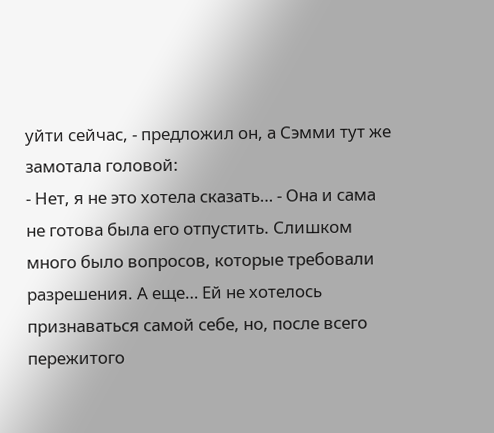уйти сейчас, - предложил он, а Сэмми тут же замотала головой:
- Нет, я не это хотела сказать… - Она и сама не готова была его отпустить. Слишком много было вопросов, которые требовали разрешения. А еще… Ей не хотелось признаваться самой себе, но, после всего пережитого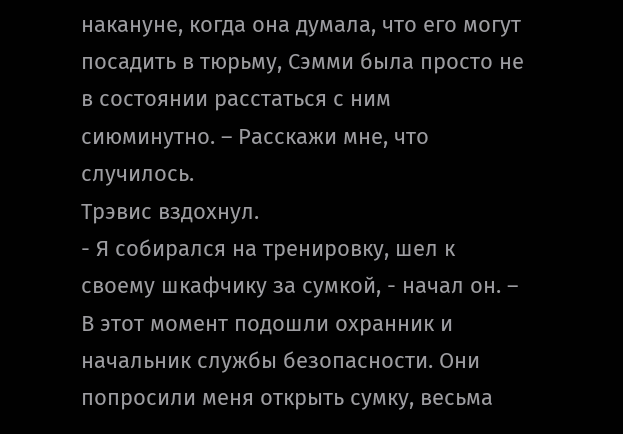накануне, когда она думала, что его могут посадить в тюрьму, Сэмми была просто не в состоянии расстаться с ним сиюминутно. – Расскажи мне, что случилось.
Трэвис вздохнул.
- Я собирался на тренировку, шел к своему шкафчику за сумкой, - начал он. – В этот момент подошли охранник и начальник службы безопасности. Они попросили меня открыть сумку, весьма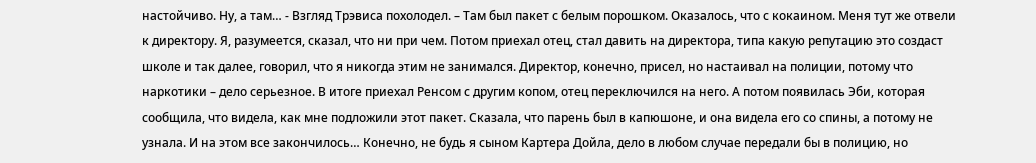настойчиво. Ну, а там… - Взгляд Трэвиса похолодел. – Там был пакет с белым порошком. Оказалось, что с кокаином. Меня тут же отвели к директору. Я, разумеется, сказал, что ни при чем. Потом приехал отец, стал давить на директора, типа какую репутацию это создаст школе и так далее, говорил, что я никогда этим не занимался. Директор, конечно, присел, но настаивал на полиции, потому что наркотики – дело серьезное. В итоге приехал Ренсом с другим копом, отец переключился на него. А потом появилась Эби, которая сообщила, что видела, как мне подложили этот пакет. Сказала, что парень был в капюшоне, и она видела его со спины, а потому не узнала. И на этом все закончилось… Конечно, не будь я сыном Картера Дойла, дело в любом случае передали бы в полицию, но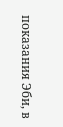показания Эби, в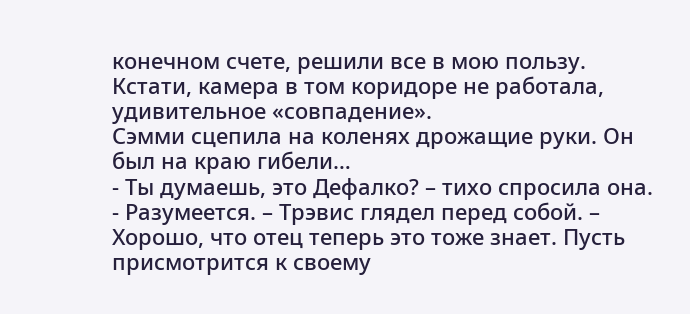конечном счете, решили все в мою пользу. Кстати, камера в том коридоре не работала, удивительное «совпадение».
Сэмми сцепила на коленях дрожащие руки. Он был на краю гибели…
- Ты думаешь, это Дефалко? – тихо спросила она.
- Разумеется. – Трэвис глядел перед собой. – Хорошо, что отец теперь это тоже знает. Пусть присмотрится к своему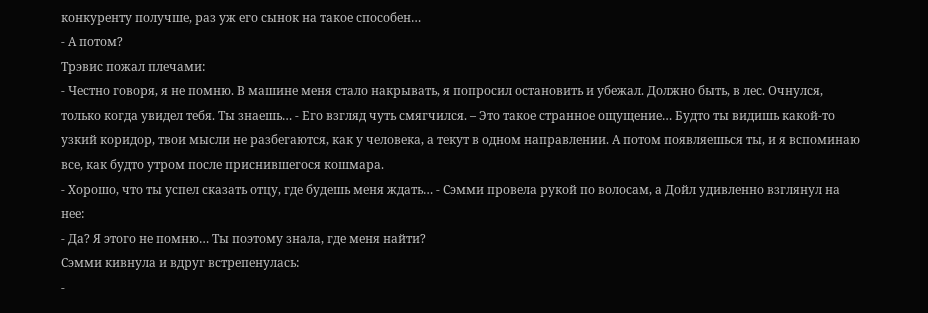конкуренту получше, раз уж его сынок на такое способен…
- А потом?
Трэвис пожал плечами:
- Честно говоря, я не помню. В машине меня стало накрывать, я попросил остановить и убежал. Должно быть, в лес. Очнулся, только когда увидел тебя. Ты знаешь… - Его взгляд чуть смягчился. – Это такое странное ощущение… Будто ты видишь какой-то узкий коридор, твои мысли не разбегаются, как у человека, а текут в одном направлении. А потом появляешься ты, и я вспоминаю все, как будто утром после приснившегося кошмара.
- Хорошо, что ты успел сказать отцу, где будешь меня ждать… - Сэмми провела рукой по волосам, а Дойл удивленно взглянул на нее:
- Да? Я этого не помню… Ты поэтому знала, где меня найти?
Сэмми кивнула и вдруг встрепенулась:
-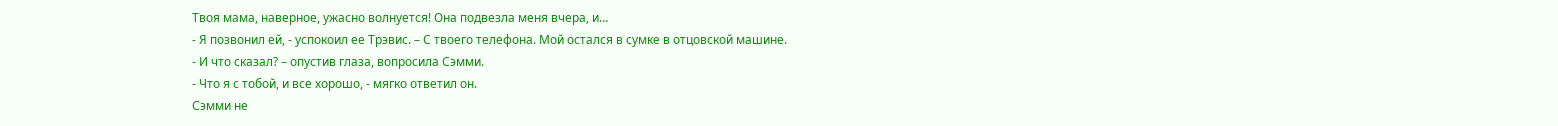Твоя мама, наверное, ужасно волнуется! Она подвезла меня вчера, и…
- Я позвонил ей, - успокоил ее Трэвис. – С твоего телефона. Мой остался в сумке в отцовской машине.
- И что сказал? – опустив глаза, вопросила Сэмми.
- Что я с тобой, и все хорошо, - мягко ответил он.
Сэмми не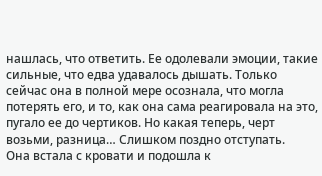нашлась, что ответить. Ее одолевали эмоции, такие сильные, что едва удавалось дышать. Только сейчас она в полной мере осознала, что могла потерять его, и то, как она сама реагировала на это, пугало ее до чертиков. Но какая теперь, черт возьми, разница… Слишком поздно отступать.
Она встала с кровати и подошла к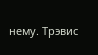нему. Трэвис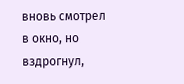вновь смотрел в окно, но вздрогнул,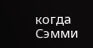когда Сэмми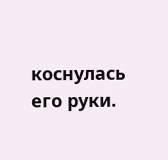коснулась его руки.